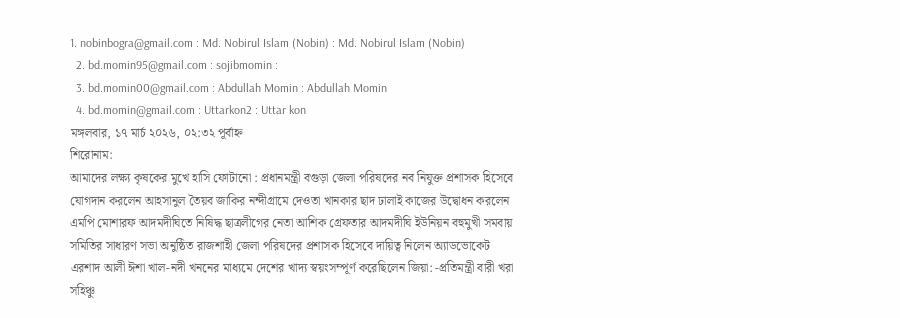1. nobinbogra@gmail.com : Md. Nobirul Islam (Nobin) : Md. Nobirul Islam (Nobin)
  2. bd.momin95@gmail.com : sojibmomin :
  3. bd.momin00@gmail.com : Abdullah Momin : Abdullah Momin
  4. bd.momin@gmail.com : Uttarkon2 : Uttar kon
মঙ্গলবার, ১৭ মার্চ ২০২৬, ০২:৩২ পূর্বাহ্ন
শিরোনাম:
আমাদের লক্ষ্য কৃষকের মুখে হাসি ফোটানো : প্রধানমন্ত্রী বগুড়া জেলা পরিষদের নব নিযুক্ত প্রশাসক হিসেবে যোগদান করলেন আহসানুল তৈয়ব জাকির নন্দীগ্রামে দেওতা খানকার ছাদ ঢালাই কাজের উদ্বোধন করলেন এমপি মোশারফ আদমদীঘিতে নিষিদ্ধ ছাত্রলীগের নেতা আশিক গ্রেফতার আদমদীঘি ইউনিয়ন বহুমুখী সমবায় সমিতির সাধারণ সভা অনুষ্ঠিত রাজশাহী জেলা পরিষদের প্রশাসক হিসেবে দায়িত্ব নিলেন অ্যাডভোকেট এরশাদ আলী ঈশা খাল-নদী খননের মাধ্যমে দেশের খাদ্য স্বয়ংসম্পূর্ণ করেছিলেন জিয়া: -প্রতিমন্ত্রী বারী খরা সহিঞ্চু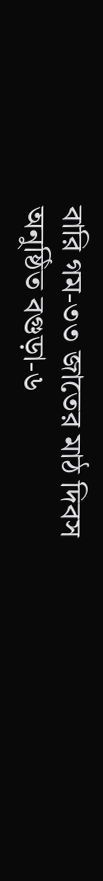বারি গম-৩৩ জাতের মাঠ দিবস অনুষ্ঠিত বগুড়া-৬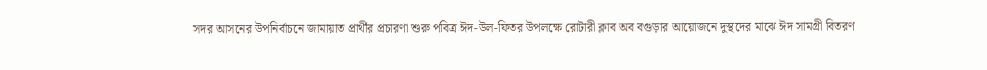সদর আসনের উপনির্বাচনে জামায়াত প্রার্থীর প্রচারণা শুরু পবিত্র ঈদ-উল-ফিতর উপলক্ষে রোটারী ক্লাব অব বগুড়ার আয়োজনে দুস্থদের মাঝে ঈদ সামগ্রী বিতরণ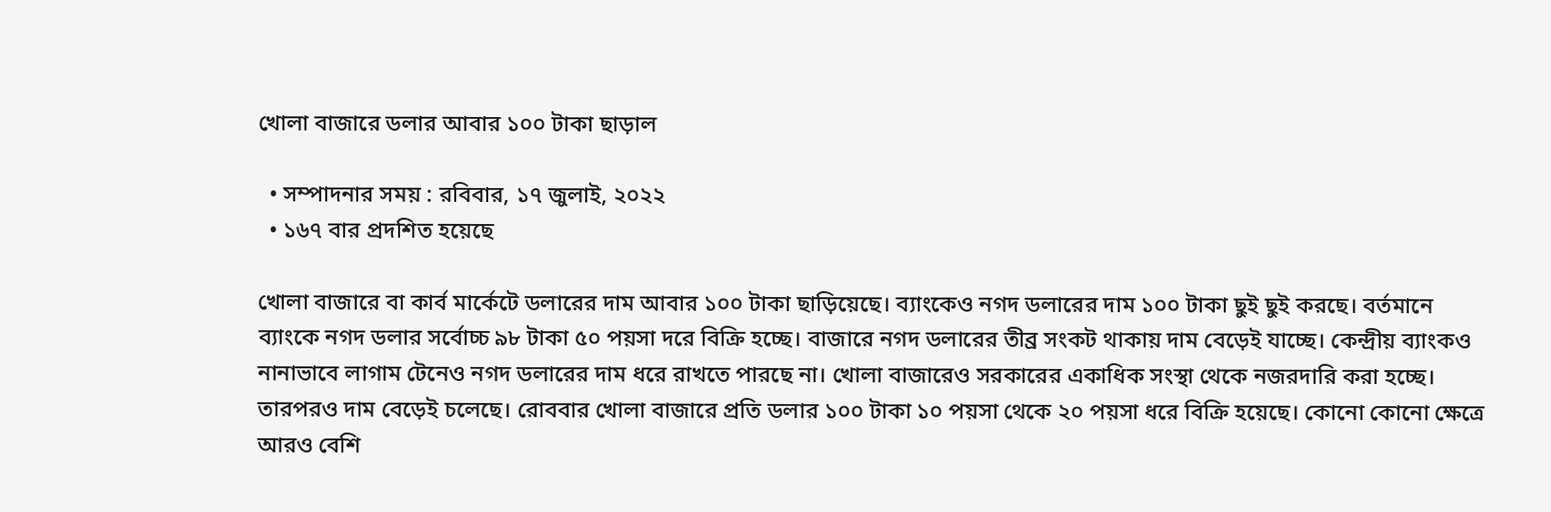খোলা বাজারে ডলার আবার ১০০ টাকা ছাড়াল

  • সম্পাদনার সময় : রবিবার, ১৭ জুলাই, ২০২২
  • ১৬৭ বার প্রদশিত হয়েছে

খোলা বাজারে বা কার্ব মার্কেটে ডলারের দাম আবার ১০০ টাকা ছাড়িয়েছে। ব্যাংকেও নগদ ডলারের দাম ১০০ টাকা ছুই ছুই করছে। বর্তমানে ব্যাংকে নগদ ডলার সর্বোচ্চ ৯৮ টাকা ৫০ পয়সা দরে বিক্রি হচ্ছে। বাজারে নগদ ডলারের তীব্র সংকট থাকায় দাম বেড়েই যাচ্ছে। কেন্দ্রীয় ব্যাংকও নানাভাবে লাগাম টেনেও নগদ ডলারের দাম ধরে রাখতে পারছে না। খোলা বাজারেও সরকারের একাধিক সংস্থা থেকে নজরদারি করা হচ্ছে। তারপরও দাম বেড়েই চলেছে। রোববার খোলা বাজারে প্রতি ডলার ১০০ টাকা ১০ পয়সা থেকে ২০ পয়সা ধরে বিক্রি হয়েছে। কোনো কোনো ক্ষেত্রে আরও বেশি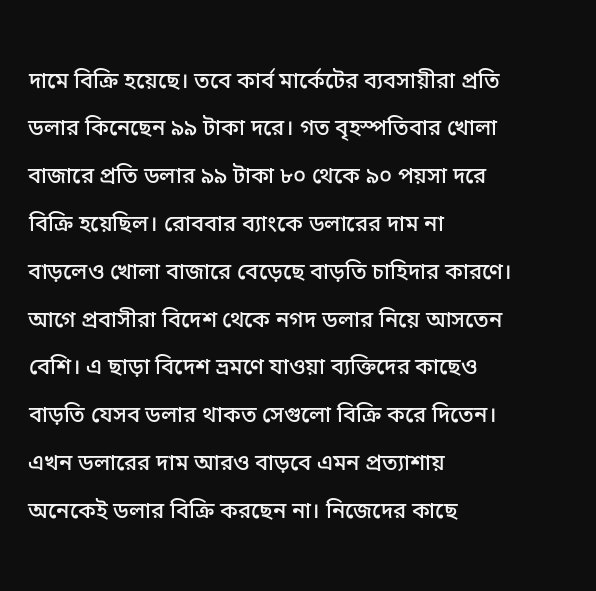দামে বিক্রি হয়েছে। তবে কার্ব মার্কেটের ব্যবসায়ীরা প্রতি ডলার কিনেছেন ৯৯ টাকা দরে। গত বৃহস্পতিবার খোলা বাজারে প্রতি ডলার ৯৯ টাকা ৮০ থেকে ৯০ পয়সা দরে বিক্রি হয়েছিল। রোববার ব্যাংকে ডলারের দাম না বাড়লেও খোলা বাজারে বেড়েছে বাড়তি চাহিদার কারণে। আগে প্রবাসীরা বিদেশ থেকে নগদ ডলার নিয়ে আসতেন বেশি। এ ছাড়া বিদেশ ভ্রমণে যাওয়া ব্যক্তিদের কাছেও বাড়তি যেসব ডলার থাকত সেগুলো বিক্রি করে দিতেন। এখন ডলারের দাম আরও বাড়বে এমন প্রত্যাশায় অনেকেই ডলার বিক্রি করছেন না। নিজেদের কাছে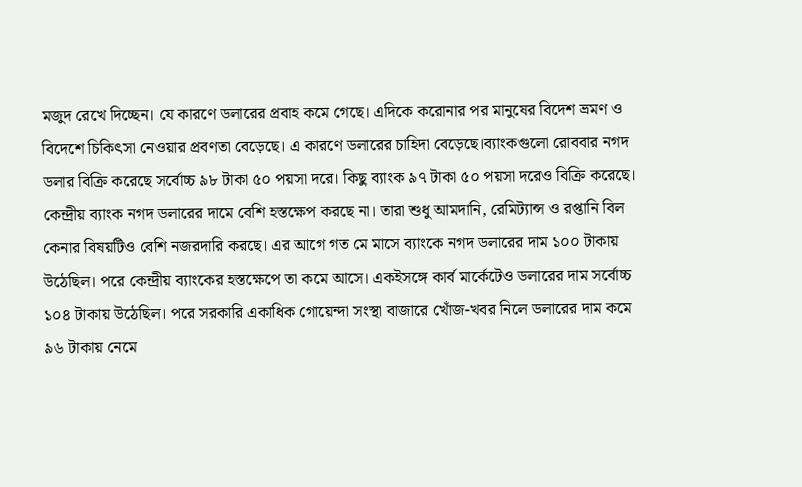মজুদ রেখে দিচ্ছেন। যে কারণে ডলারের প্রবাহ কমে গেছে। এদিকে করোনার পর মানুষের বিদেশ ভ্রমণ ও বিদেশে চিকিৎসা নেওয়ার প্রবণতা বেড়েছে। এ কারণে ডলারের চাহিদা বেড়েছে।ব্যাংকগুলো রোববার নগদ ডলার বিক্রি করেছে সর্বোচ্চ ৯৮ টাকা ৫০ পয়সা দরে। কিছু ব্যাংক ৯৭ টাকা ৫০ পয়সা দরেও বিক্রি করেছে। কেন্দ্রীয় ব্যাংক নগদ ডলারের দামে বেশি হস্তক্ষেপ করছে না। তারা শুধু আমদানি, রেমিট্যান্স ও রপ্তানি বিল কেনার বিষয়টিও বেশি নজরদারি করছে। এর আগে গত মে মাসে ব্যাংকে নগদ ডলারের দাম ১০০ টাকায় উঠেছিল। পরে কেন্দ্রীয় ব্যাংকের হস্তক্ষেপে তা কমে আসে। একইসঙ্গে কার্ব মার্কেটেও ডলারের দাম সর্বোচ্চ ১০৪ টাকায় উঠেছিল। পরে সরকারি একাধিক গোয়েন্দা সংস্থা বাজারে খোঁজ-খবর নিলে ডলারের দাম কমে ৯৬ টাকায় নেমে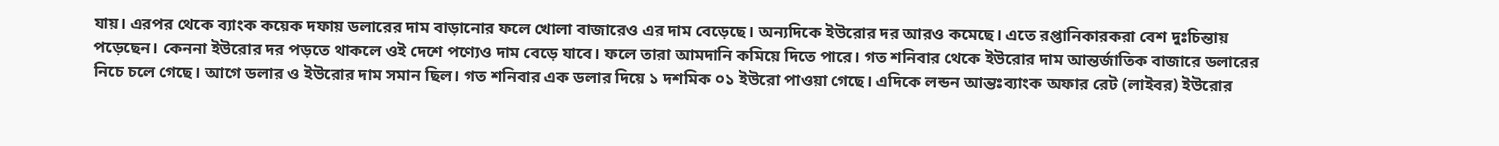যায়। এরপর থেকে ব্যাংক কয়েক দফায় ডলারের দাম বাড়ানোর ফলে খোলা বাজারেও এর দাম বেড়েছে। অন্যদিকে ইউরোর দর আরও কমেছে। এতে রপ্তানিকারকরা বেশ দুঃচিন্তায় পড়েছেন। কেননা ইউরোর দর পড়তে থাকলে ওই দেশে পণ্যেও দাম বেড়ে যাবে। ফলে তারা আমদানি কমিয়ে দিতে পারে। গত শনিবার থেকে ইউরোর দাম আন্তর্জাতিক বাজারে ডলারের নিচে চলে গেছে। আগে ডলার ও ইউরোর দাম সমান ছিল। গত শনিবার এক ডলার দিয়ে ১ দশমিক ০১ ইউরো পাওয়া গেছে। এদিকে লন্ডন আন্তঃব্যাংক অফার রেট (লাইবর) ইউরোর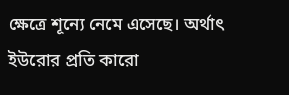ক্ষেত্রে শূন্যে নেমে এসেছে। অর্থাৎ ইউরোর প্রতি কারো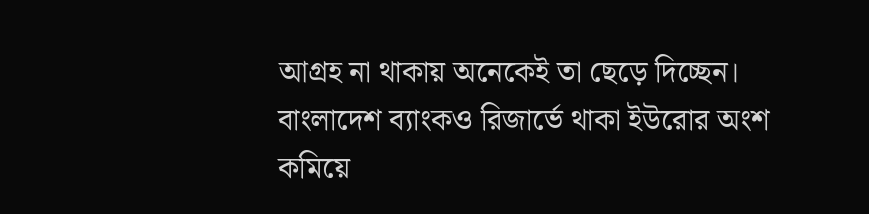আগ্রহ না থাকায় অনেকেই তা ছেড়ে দিচ্ছেন। বাংলাদেশ ব্যাংকও রিজার্ভে থাকা ইউরোর অংশ কমিয়ে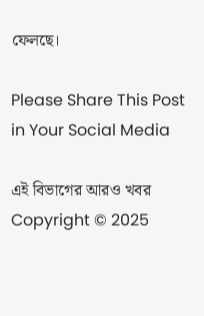ফেলছে।

Please Share This Post in Your Social Media

এই বিভাগের আরও খবর
Copyright © 2025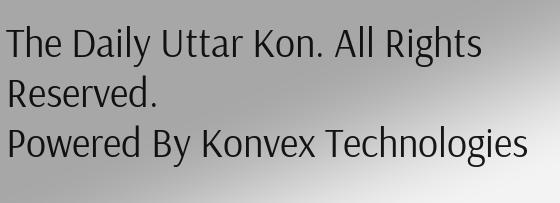The Daily Uttar Kon. All Rights Reserved.
Powered By Konvex Technologies